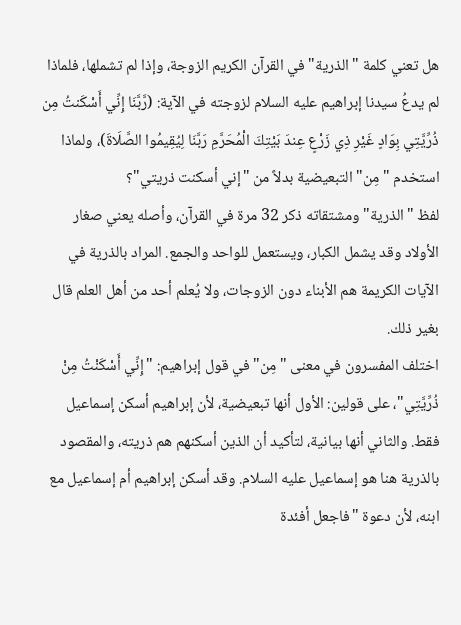هل تعني كلمة "الذرية" في القرآن الكريم الزوجة، وإذا لم تشملها، فلماذا لم يدعُ سيدنا إبراهيم عليه السلام لزوجته في الآية: (رَّبَّنَا إِنِّي أَسْكَنتُ مِن ذُرِّيَّتِي بِوَادٍ غَيْرِ ذِي زَرْعٍ عِندَ بَيْتِكَ الْمُحَرَّمِ رَبَّنَا لِيُقِيمُوا الصَّلَاةَ)، ولماذا استخدم "مِن" التبعيضية بدلاً من "إني أسكنت ذريتي"؟
لفظ "الذرية" ومشتقاته ذكر 32 مرة في القرآن، وأصله يعني صغار الأولاد وقد يشمل الكبار، ويستعمل للواحد والجمع. المراد بالذرية في الآيات الكريمة هم الأبناء دون الزوجات، ولا يُعلم أحد من أهل العلم قال بغير ذلك.
اختلف المفسرون في معنى "مِن" في قول إبراهيم: "إِنِّي أَسْكَنْتُ مِنْ ذُرِّيَّتِي"، على قولين: الأول أنها تبعيضية، لأن إبراهيم أسكن إسماعيل فقط. والثاني أنها بيانية، لتأكيد أن الذين أسكنهم هم ذريته، والمقصود بالذرية هنا هو إسماعيل عليه السلام. وقد أسكن إبراهيم أم إسماعيل مع ابنه، لأن دعوة "فاجعل أفئدة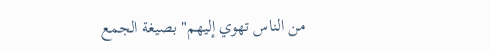من الناس تهوي إليهم" بصيغة الجمع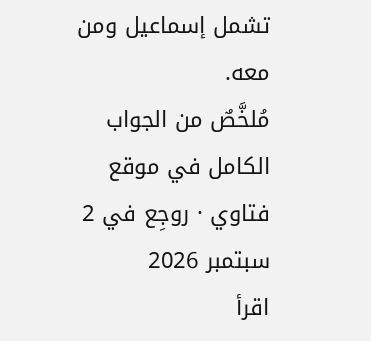تشمل إسماعيل ومن معه.
مُلخَّصٌ من الجواب الكامل في موقع فتاوي · روجِع في 2 سبتمبر 2026
اقرأ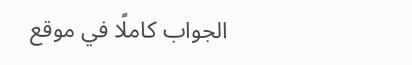الجواب كاملًا في موقع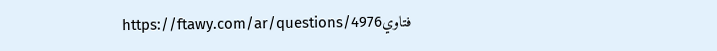فتاويhttps://ftawy.com/ar/questions/4976